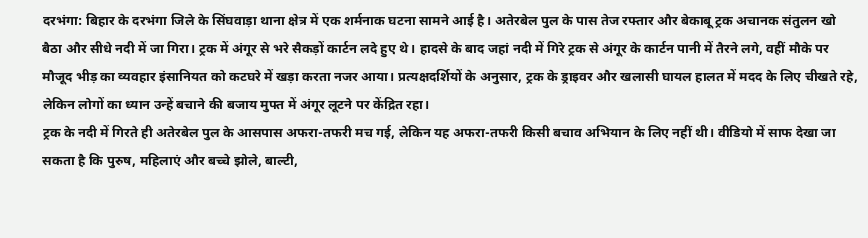दरभंगा: बिहार के दरभंगा जिले के सिंघवाड़ा थाना क्षेत्र में एक शर्मनाक घटना सामने आई है। अतेरबेल पुल के पास तेज रफ्तार और बेकाबू ट्रक अचानक संतुलन खो बैठा और सीधे नदी में जा गिरा। ट्रक में अंगूर से भरे सैकड़ों कार्टन लदे हुए थे। हादसे के बाद जहां नदी में गिरे ट्रक से अंगूर के कार्टन पानी में तैरने लगे, वहीं मौके पर मौजूद भीड़ का व्यवहार इंसानियत को कटघरे में खड़ा करता नजर आया। प्रत्यक्षदर्शियों के अनुसार, ट्रक के ड्राइवर और खलासी घायल हालत में मदद के लिए चीखते रहे, लेकिन लोगों का ध्यान उन्हें बचाने की बजाय मुफ्त में अंगूर लूटने पर केंद्रित रहा।
ट्रक के नदी में गिरते ही अतेरबेल पुल के आसपास अफरा-तफरी मच गई, लेकिन यह अफरा-तफरी किसी बचाव अभियान के लिए नहीं थी। वीडियो में साफ देखा जा सकता है कि पुरुष, महिलाएं और बच्चे झोले, बाल्टी,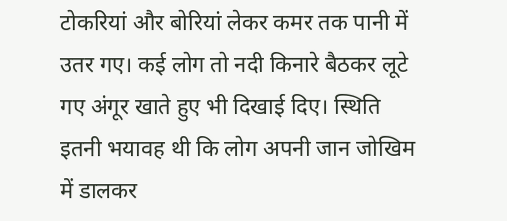टोकरियां और बोरियां लेकर कमर तक पानी में उतर गए। कई लोग तो नदी किनारे बैठकर लूटे गए अंगूर खाते हुए भी दिखाई दिए। स्थिति इतनी भयावह थी कि लोग अपनी जान जोखिम में डालकर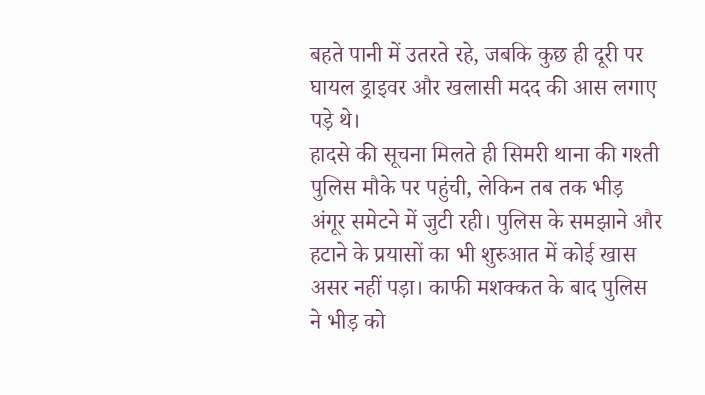बहते पानी में उतरते रहे, जबकि कुछ ही दूरी पर घायल ड्राइवर और खलासी मदद की आस लगाए पड़े थे।
हादसे की सूचना मिलते ही सिमरी थाना की गश्ती पुलिस मौके पर पहुंची, लेकिन तब तक भीड़ अंगूर समेटने में जुटी रही। पुलिस के समझाने और हटाने के प्रयासों का भी शुरुआत में कोई खास असर नहीं पड़ा। काफी मशक्कत के बाद पुलिस ने भीड़ को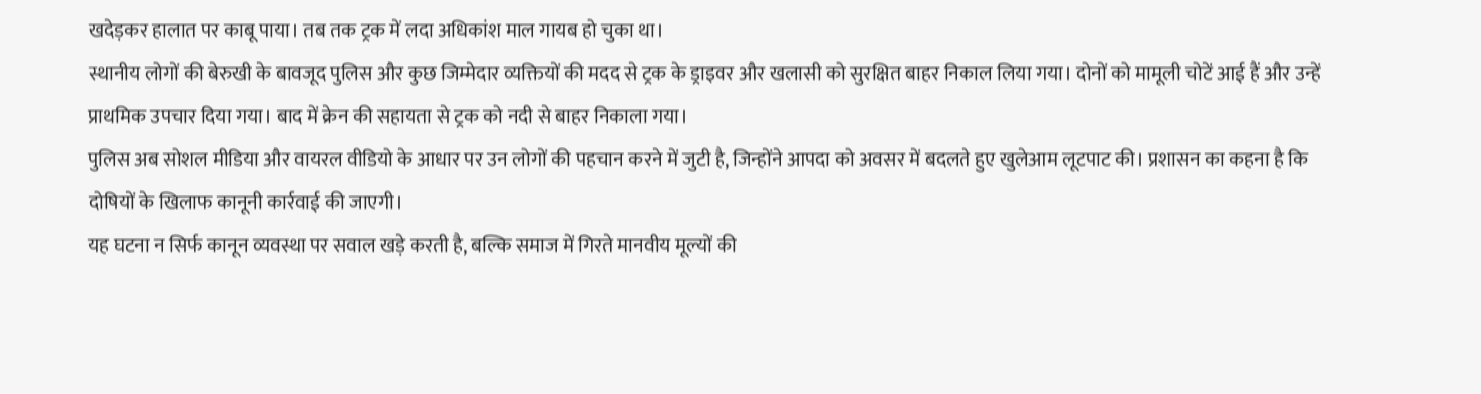खदेड़कर हालात पर काबू पाया। तब तक ट्रक में लदा अधिकांश माल गायब हो चुका था।
स्थानीय लोगों की बेरुखी के बावजूद पुलिस और कुछ जिम्मेदार व्यक्तियों की मदद से ट्रक के ड्राइवर और खलासी को सुरक्षित बाहर निकाल लिया गया। दोनों को मामूली चोटें आई हैं और उन्हें प्राथमिक उपचार दिया गया। बाद में क्रेन की सहायता से ट्रक को नदी से बाहर निकाला गया।
पुलिस अब सोशल मीडिया और वायरल वीडियो के आधार पर उन लोगों की पहचान करने में जुटी है, जिन्होंने आपदा को अवसर में बदलते हुए खुलेआम लूटपाट की। प्रशासन का कहना है कि दोषियों के खिलाफ कानूनी कार्रवाई की जाएगी।
यह घटना न सिर्फ कानून व्यवस्था पर सवाल खड़े करती है, बल्कि समाज में गिरते मानवीय मूल्यों की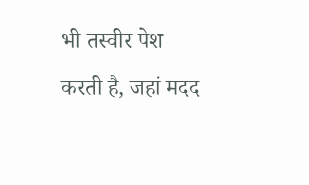भी तस्वीर पेश करती है, जहां मदद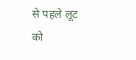से पहले लूट को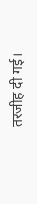तरजीह दी गई।